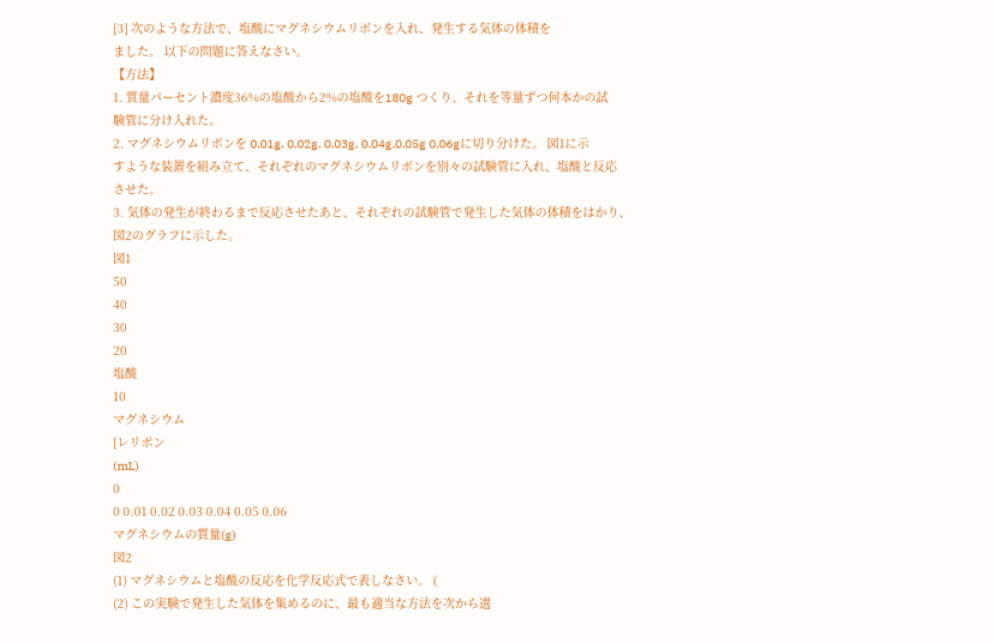[3] 次のような方法で、塩酸にマグネシウムリボンを入れ、発生する気体の体積を
ました。 以下の問題に答えなさい。
【方法】
1. 質量パーセント濃度36%の塩酸から2%の塩酸を180g つくり、それを等量ずつ何本かの試
験管に分け入れた。
2. マグネシウムリボンを 0.01g. 0.02g. 0.03g. 0.04g.0.05g 0.06gに切り分けた。 図1に示
すような装置を組み立て、それぞれのマグネシウムリボンを別々の試験管に入れ、塩酸と反応
させた。
3. 気体の発生が終わるまで反応させたあと、それぞれの試験管で発生した気体の体積をはかり、
図2のグラフに示した。
図1
50
40
30
20
塩酸
10
マグネシウム
[レリボン
(mL)
0
0 0.01 0.02 0.03 0.04 0.05 0.06
マグネシウムの質量(g)
図2
(1) マグネシウムと塩酸の反応を化学反応式で表しなさい。 (
(2) この実験で発生した気体を集めるのに、最も適当な方法を次から選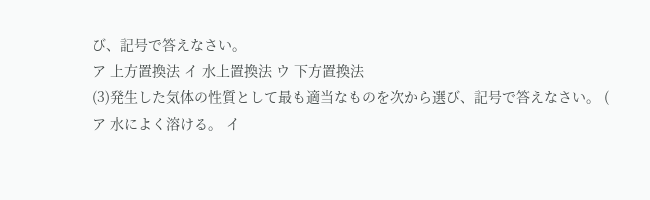び、記号で答えなさい。
ア 上方置換法 イ 水上置換法 ウ 下方置換法
(3)発生した気体の性質として最も適当なものを次から選び、記号で答えなさい。 (
ア 水によく溶ける。 イ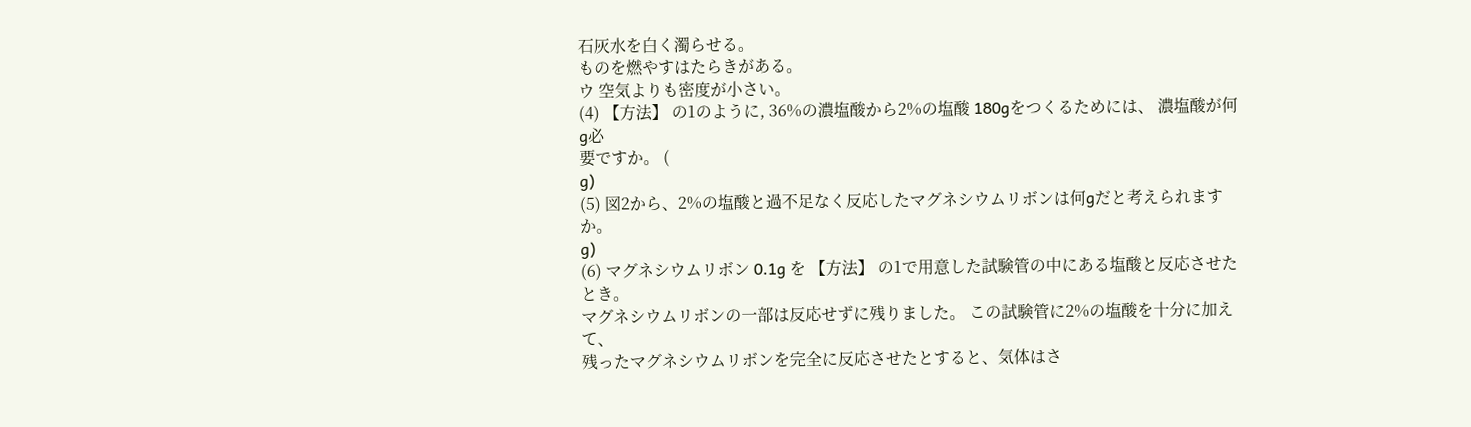石灰水を白く濁らせる。
ものを燃やすはたらきがある。
ウ 空気よりも密度が小さい。
(4) 【方法】 の1のように, 36%の濃塩酸から2%の塩酸 180gをつくるためには、 濃塩酸が何g必
要ですか。 (
g)
(5) 図2から、2%の塩酸と過不足なく反応したマグネシウムリボンは何gだと考えられますか。
g)
(6) マグネシウムリボン 0.1g を 【方法】 の1で用意した試験管の中にある塩酸と反応させたとき。
マグネシウムリボンの一部は反応せずに残りました。 この試験管に2%の塩酸を十分に加えて、
残ったマグネシウムリボンを完全に反応させたとすると、気体はさ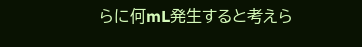らに何mL発生すると考えら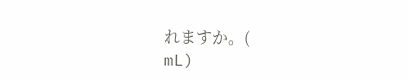れますか。(
mL)